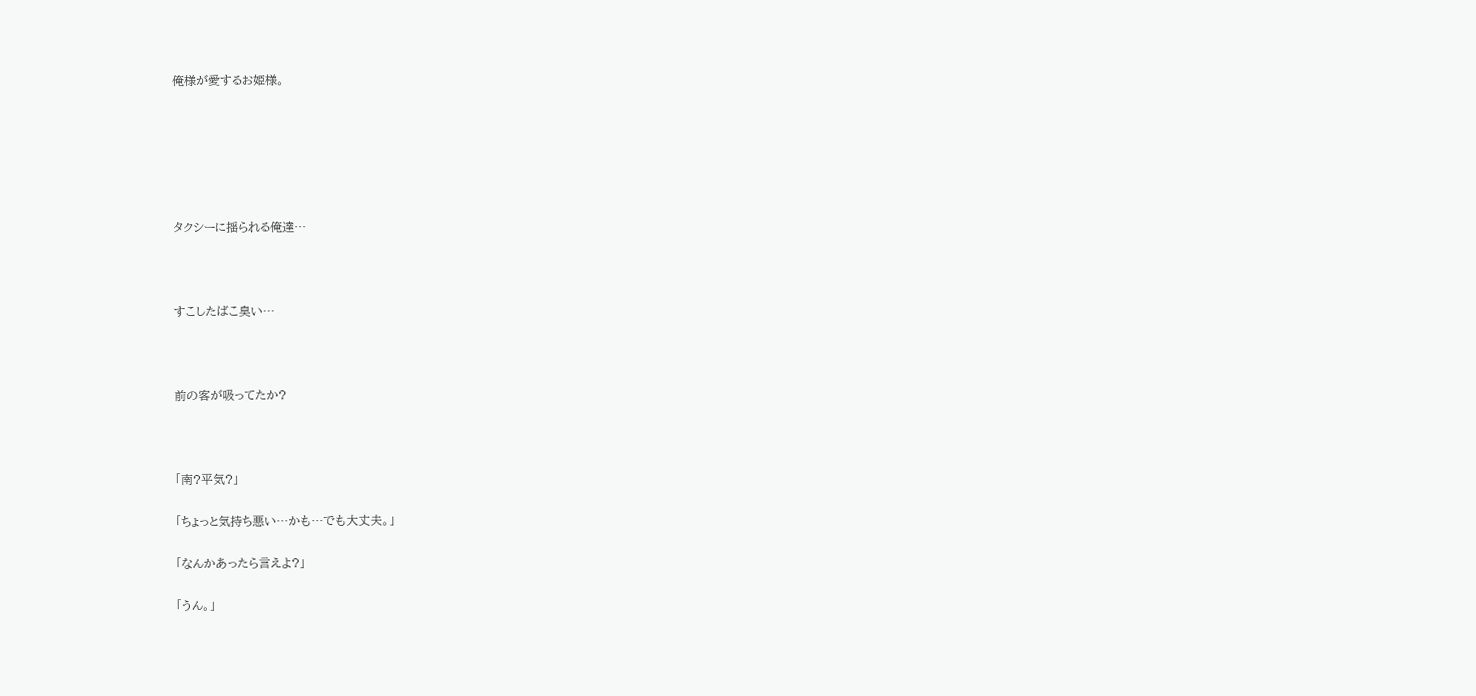俺様が愛するお姫様。






タクシーに揺られる俺達…



すこしたばこ臭い…



前の客が吸ってたか?



「南?平気?」

「ちょっと気持ち悪い…かも…でも大丈夫。」

「なんかあったら言えよ?」

「うん。」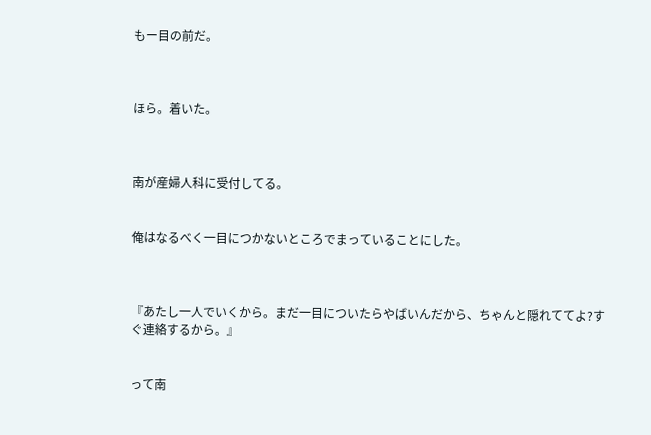もー目の前だ。



ほら。着いた。



南が産婦人科に受付してる。


俺はなるべく一目につかないところでまっていることにした。



『あたし一人でいくから。まだ一目についたらやばいんだから、ちゃんと隠れててよ?すぐ連絡するから。』


って南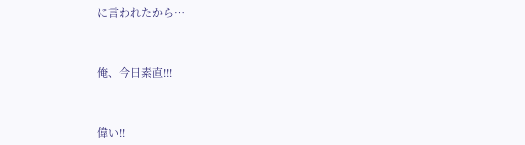に言われたから…



俺、今日素直!!!



偉い!!